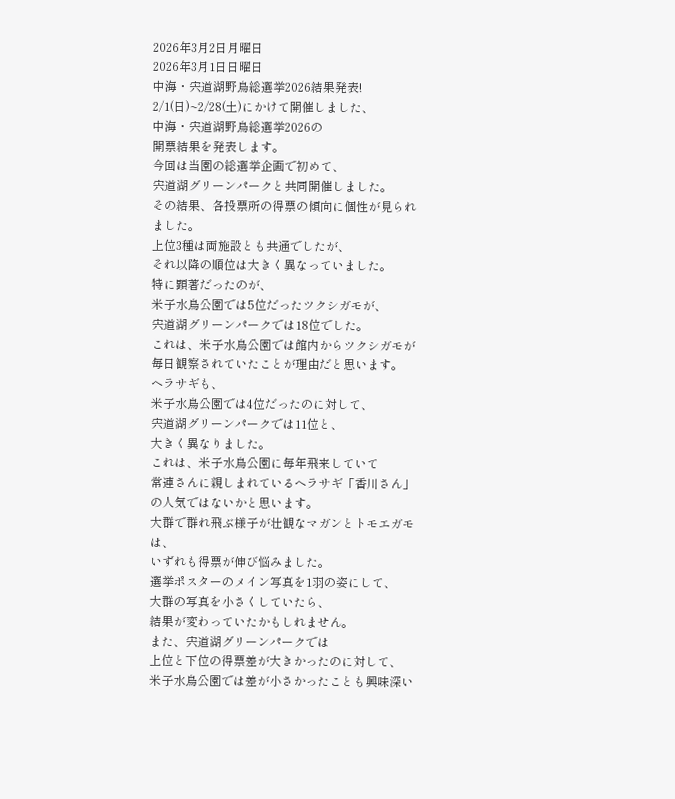2026年3月2日月曜日
2026年3月1日日曜日
中海・宍道湖野鳥総選挙2026結果発表!
2/1(日)~2/28(土)にかけて開催しました、
中海・宍道湖野鳥総選挙2026の
開票結果を発表します。
今回は当園の総選挙企画で初めて、
宍道湖グリーンパークと共同開催しました。
その結果、各投票所の得票の傾向に個性が見られました。
上位3種は両施設とも共通でしたが、
それ以降の順位は大きく異なっていました。
特に顕著だったのが、
米子水鳥公園では5位だったツクシガモが、
宍道湖グリーンパークでは18位でした。
これは、米子水鳥公園では館内からツクシガモが
毎日観察されていたことが理由だと思います。
ヘラサギも、
米子水鳥公園では4位だったのに対して、
宍道湖グリーンパークでは11位と、
大きく異なりました。
これは、米子水鳥公園に毎年飛来していて
常連さんに親しまれているヘラサギ「香川さん」
の人気ではないかと思います。
大群で群れ飛ぶ様子が壮観なマガンとトモエガモは、
いずれも得票が伸び悩みました。
選挙ポスターのメイン写真を1羽の姿にして、
大群の写真を小さくしていたら、
結果が変わっていたかもしれません。
また、宍道湖グリーンパークでは
上位と下位の得票差が大きかったのに対して、
米子水鳥公園では差が小さかったことも興味深い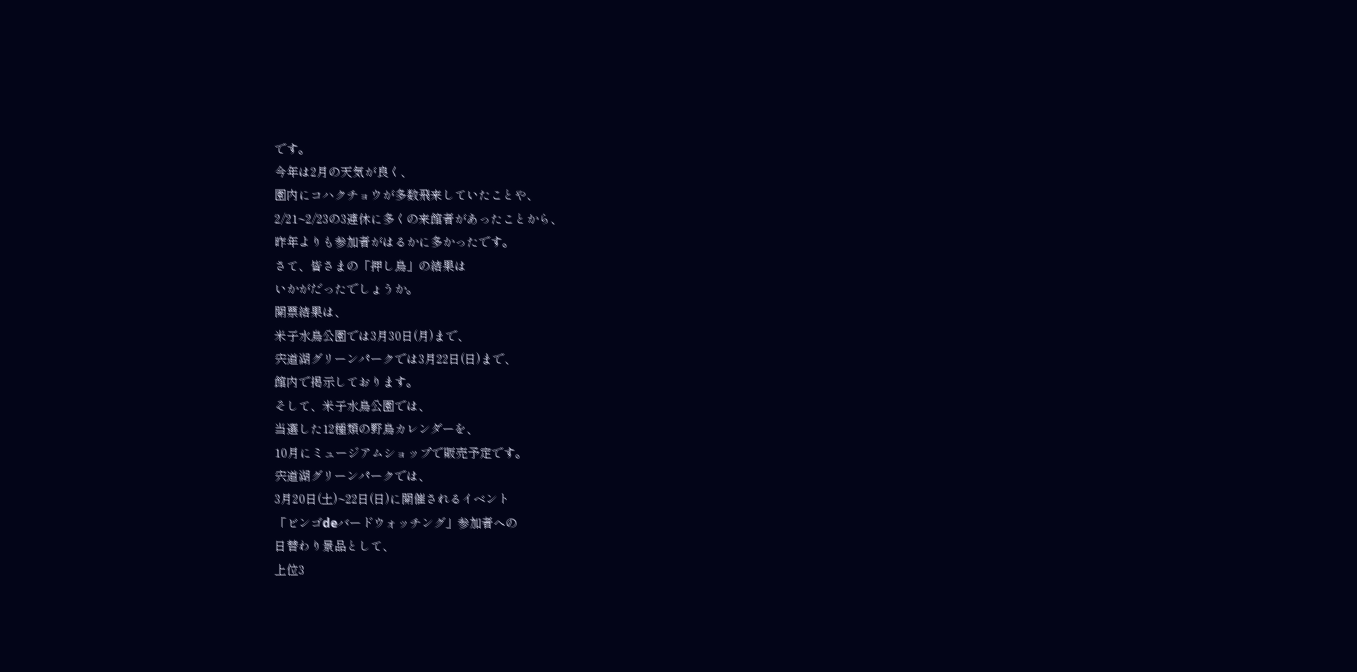です。
今年は2月の天気が良く、
園内にコハクチョウが多数飛来していたことや、
2/21~2/23の3連休に多くの来館者があったことから、
昨年よりも参加者がはるかに多かったです。
さて、皆さまの「押し鳥」の結果は
いかがだったでしょうか。
開票結果は、
米子水鳥公園では3月30日(月)まで、
宍道湖グリーンパークでは3月22日(日)まで、
館内で掲示しております。
そして、米子水鳥公園では、
当選した12種類の野鳥カレンダーを、
10月にミュージアムショップで販売予定です。
宍道湖グリーンパークでは、
3月20日(土)~22日(日)に開催されるイベント
「ビンゴdeバードウォッチング」参加者への
日替わり景品として、
上位3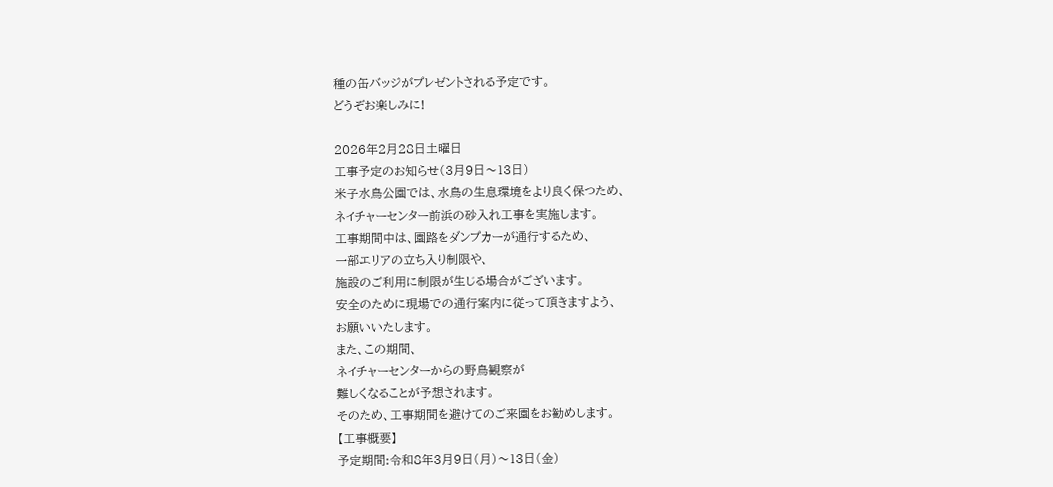種の缶バッジがプレゼントされる予定です。
どうぞお楽しみに!

2026年2月28日土曜日
工事予定のお知らせ(3月9日〜13日)
米子水鳥公園では、水鳥の生息環境をより良く保つため、
ネイチャーセンター前浜の砂入れ工事を実施します。
工事期間中は、園路をダンプカーが通行するため、
一部エリアの立ち入り制限や、
施設のご利用に制限が生じる場合がございます。
安全のために現場での通行案内に従って頂きますよう、
お願いいたします。
また、この期間、
ネイチャーセンターからの野鳥観察が
難しくなることが予想されます。
そのため、工事期間を避けてのご来園をお勧めします。
【工事概要】
予定期間:令和8年3月9日(月)〜13日(金)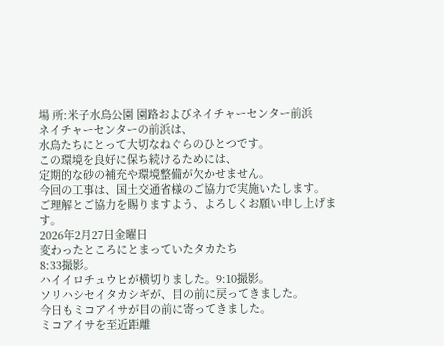場 所:米子水鳥公園 園路およびネイチャーセンター前浜
ネイチャーセンターの前浜は、
水鳥たちにとって大切なねぐらのひとつです。
この環境を良好に保ち続けるためには、
定期的な砂の補充や環境整備が欠かせません。
今回の工事は、国土交通省様のご協力で実施いたします。
ご理解とご協力を賜りますよう、よろしくお願い申し上げます。
2026年2月27日金曜日
変わったところにとまっていたタカたち
8:33撮影。
ハイイロチュウヒが横切りました。9:10撮影。
ソリハシセイタカシギが、目の前に戻ってきました。
今日もミコアイサが目の前に寄ってきました。
ミコアイサを至近距離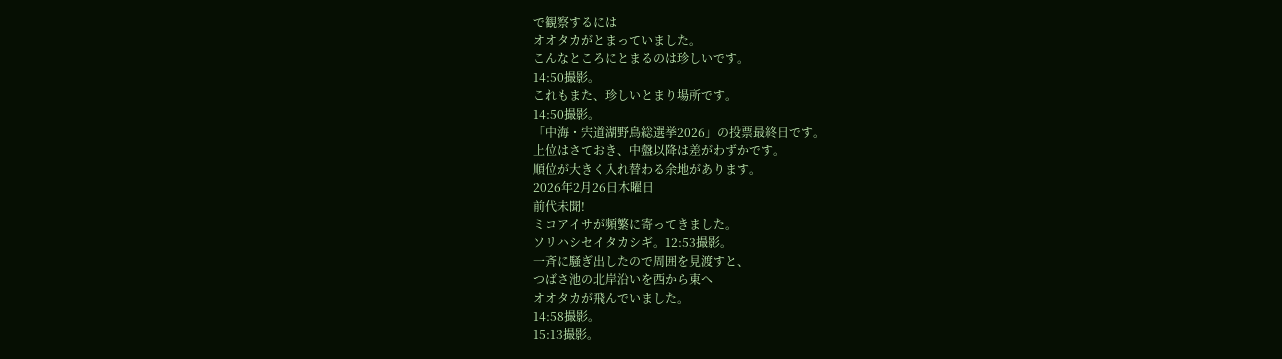で観察するには
オオタカがとまっていました。
こんなところにとまるのは珍しいです。
14:50撮影。
これもまた、珍しいとまり場所です。
14:50撮影。
「中海・宍道湖野鳥総選挙2026」の投票最終日です。
上位はさておき、中盤以降は差がわずかです。
順位が大きく入れ替わる余地があります。
2026年2月26日木曜日
前代未聞!
ミコアイサが頻繁に寄ってきました。
ソリハシセイタカシギ。12:53撮影。
一斉に騒ぎ出したので周囲を見渡すと、
つばさ池の北岸沿いを西から東へ
オオタカが飛んでいました。
14:58撮影。
15:13撮影。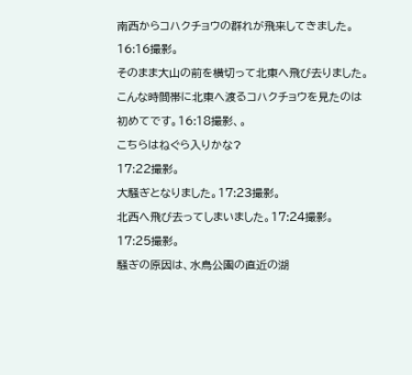南西からコハクチョウの群れが飛来してきました。
16:16撮影。
そのまま大山の前を横切って北東へ飛び去りました。
こんな時間帯に北東へ渡るコハクチョウを見たのは
初めてです。16:18撮影、。
こちらはねぐら入りかな?
17:22撮影。
大騒ぎとなりました。17:23撮影。
北西へ飛び去ってしまいました。17:24撮影。
17:25撮影。
騒ぎの原因は、水鳥公園の直近の湖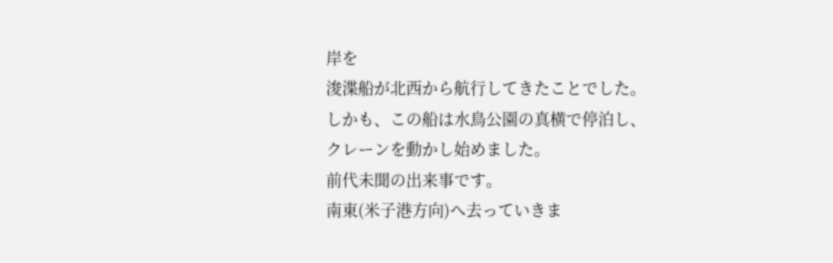岸を
浚渫船が北西から航行してきたことでした。
しかも、この船は水鳥公園の真横で停泊し、
クレーンを動かし始めました。
前代未聞の出来事です。
南東(米子港方向)へ去っていきま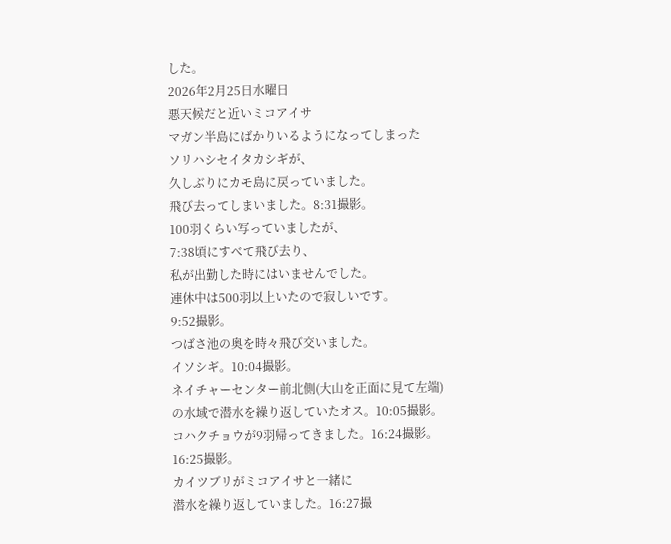した。
2026年2月25日水曜日
悪天候だと近いミコアイサ
マガン半島にばかりいるようになってしまった
ソリハシセイタカシギが、
久しぶりにカモ島に戻っていました。
飛び去ってしまいました。8:31撮影。
100羽くらい写っていましたが、
7:38頃にすべて飛び去り、
私が出勤した時にはいませんでした。
連休中は500羽以上いたので寂しいです。
9:52撮影。
つばさ池の奥を時々飛び交いました。
イソシギ。10:04撮影。
ネイチャーセンター前北側(大山を正面に見て左端)
の水域で潜水を繰り返していたオス。10:05撮影。
コハクチョウが9羽帰ってきました。16:24撮影。
16:25撮影。
カイツブリがミコアイサと一緒に
潜水を繰り返していました。16:27撮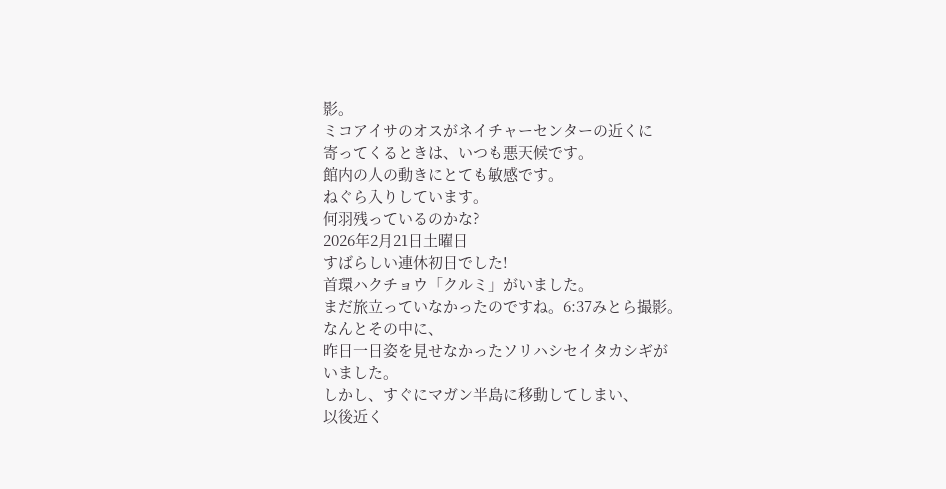影。
ミコアイサのオスがネイチャーセンターの近くに
寄ってくるときは、いつも悪天候です。
館内の人の動きにとても敏感です。
ねぐら入りしています。
何羽残っているのかな?
2026年2月21日土曜日
すばらしい連休初日でした!
首環ハクチョウ「クルミ」がいました。
まだ旅立っていなかったのですね。6:37みとら撮影。
なんとその中に、
昨日一日姿を見せなかったソリハシセイタカシギが
いました。
しかし、すぐにマガン半島に移動してしまい、
以後近く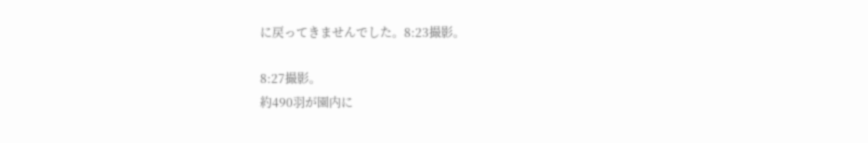に戻ってきませんでした。8:23撮影。

8:27撮影。
約490羽が園内に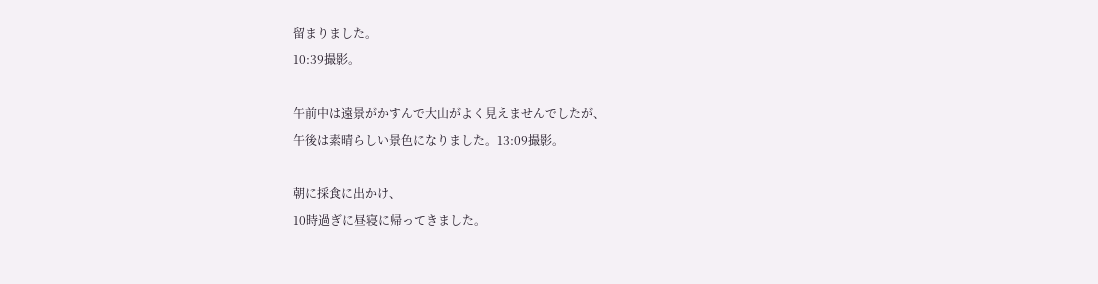留まりました。
10:39撮影。

午前中は遠景がかすんで大山がよく見えませんでしたが、
午後は素晴らしい景色になりました。13:09撮影。

朝に採食に出かけ、
10時過ぎに昼寝に帰ってきました。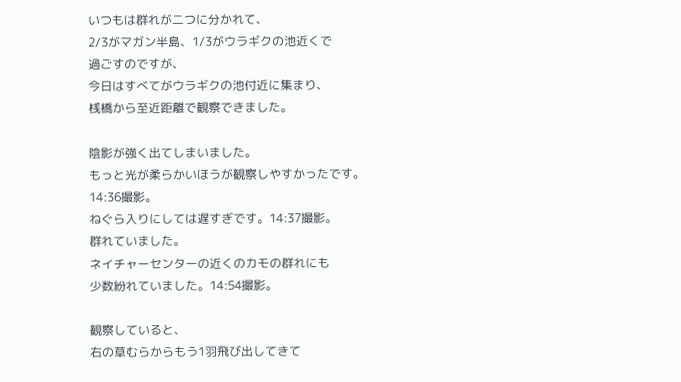いつもは群れが二つに分かれて、
2/3がマガン半島、1/3がウラギクの池近くで
過ごすのですが、
今日はすべてがウラギクの池付近に集まり、
桟橋から至近距離で観察できました。

陰影が強く出てしまいました。
もっと光が柔らかいほうが観察しやすかったです。
14:36撮影。
ねぐら入りにしては遅すぎです。14:37撮影。
群れていました。
ネイチャーセンターの近くのカモの群れにも
少数紛れていました。14:54撮影。

観察していると、
右の草むらからもう1羽飛び出してきて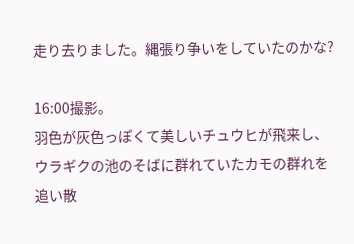走り去りました。縄張り争いをしていたのかな?

16:00撮影。
羽色が灰色っぽくて美しいチュウヒが飛来し、
ウラギクの池のそばに群れていたカモの群れを
追い散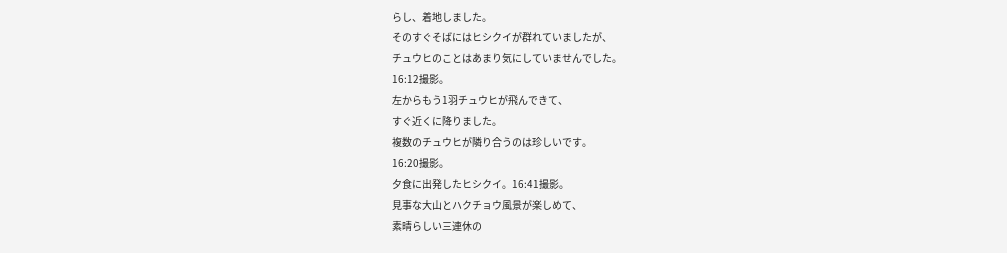らし、着地しました。
そのすぐそばにはヒシクイが群れていましたが、
チュウヒのことはあまり気にしていませんでした。
16:12撮影。
左からもう1羽チュウヒが飛んできて、
すぐ近くに降りました。
複数のチュウヒが隣り合うのは珍しいです。
16:20撮影。
夕食に出発したヒシクイ。16:41撮影。
見事な大山とハクチョウ風景が楽しめて、
素晴らしい三連休の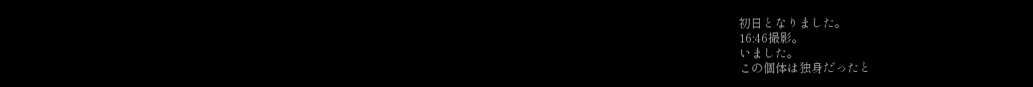初日となりました。
16:46撮影。
いました。
この個体は独身だったと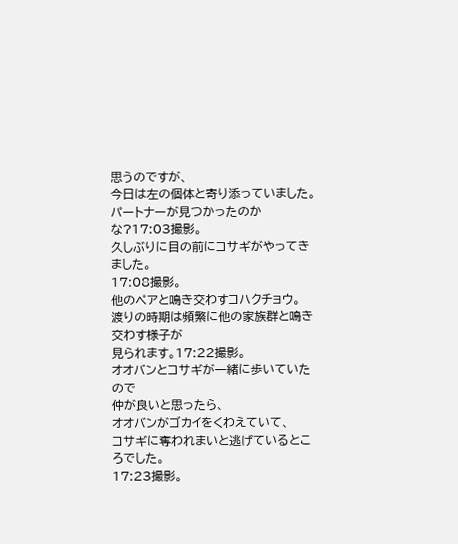思うのですが、
今日は左の個体と寄り添っていました。
パートナーが見つかったのかな?17:03撮影。
久しぶりに目の前にコサギがやってきました。
17:08撮影。
他のペアと鳴き交わすコハクチョウ。
渡りの時期は頻繁に他の家族群と鳴き交わす様子が
見られます。17:22撮影。
オオバンとコサギが一緒に歩いていたので
仲が良いと思ったら、
オオバンがゴカイをくわえていて、
コサギに奪われまいと逃げているところでした。
17:23撮影。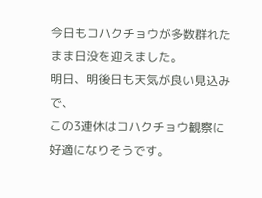今日もコハクチョウが多数群れたまま日没を迎えました。
明日、明後日も天気が良い見込みで、
この3連休はコハクチョウ観察に好適になりそうです。